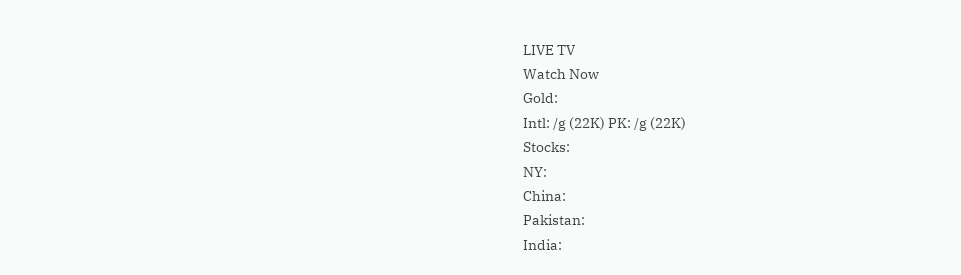LIVE TV
Watch Now
Gold:
Intl: /g (22K) PK: /g (22K)
Stocks:
NY:
China:
Pakistan:
India: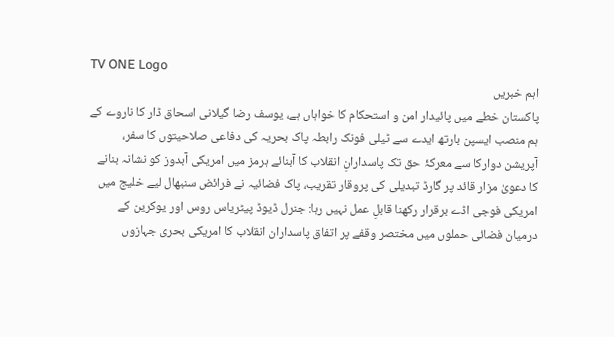TV ONE Logo
اہم خبریں
پاکستان خطے میں پائیدار امن و استحکام کا خواہاں ہے، یوسف رضا گیلانی اسحاق ڈار کا ناروے کے ہم منصب ایسپن بارتھ ایدے سے ٹیلی فونک رابطہ پاک بحریہ کی دفاعی صلاحیتوں کا سفر، آپریشن دوارکا سے معرکۂ حق تک پاسدارانِ انقلاب کا آبنائے ہرمز میں امریکی آبدوز کو نشانہ بنانے کا دعویٰ مزار قائد پر گارڈ تبدیلی کی پروقار تقریب، پاک فضائیہ نے فرائض سنبھال لیے خلیج میں امریکی فوجی اڈے برقرار رکھنا قابلِ عمل نہیں رہا: جنرل ڈیوڈ پیٹریاس روس اور یوکرین کے درمیان فضائی حملوں میں مختصر وقفے پر اتفاق پاسداران انقلاب کا امریکی بحری جہازوں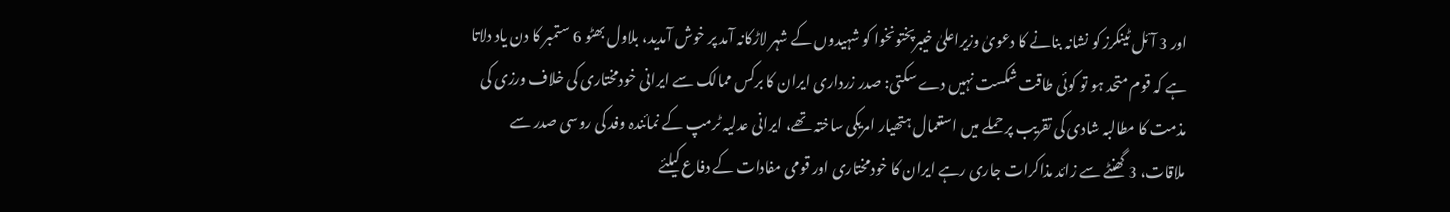اور 3 آئل ٹینکرز کو نشانہ بنانے کا دعویٰ وزیراعلیٰ خیبرپختونخوا کو شہیدوں کے شہر لاڑکانہ آمد پر خوش آمدید، بلاول بھٹو 6 ستمبر کا دن یاد دلاتا ہے کہ قوم متحد ہو تو کوئی طاقت شکست نہیں دے سکتی: صدر زرداری ایران کا برکس ممالک سے ایرانی خودمختاری کی خلاف ورزی کی مذمت کا مطالبہ شادی کی تقریب پر حملے میں استعمال ہتھیار امریکی ساختہ تھے، ایرانی عدلیہ ٹرمپ کے نمائندہ وفد کی روسی صدر سے ملاقات، 3 گھنٹے سے زائد مذاکرات جاری رہے ایران کا خودمختاری اور قومی مفادات کے دفاع کیلئے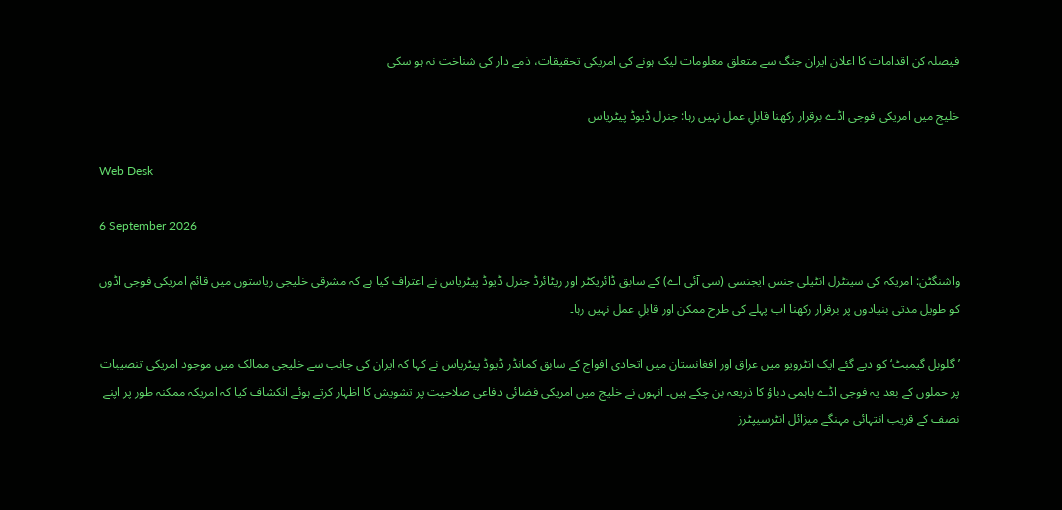فیصلہ کن اقدامات کا اعلان ایران جنگ سے متعلق معلومات لیک ہونے کی امریکی تحقیقات، ذمے دار کی شناخت نہ ہو سکی

خلیج میں امریکی فوجی اڈے برقرار رکھنا قابلِ عمل نہیں رہا: جنرل ڈیوڈ پیٹریاس

Web Desk

6 September 2026

واشنگٹن: امریکہ کی سینٹرل انٹیلی جنس ایجنسی (سی آئی اے) کے سابق ڈائریکٹر اور ریٹائرڈ جنرل ڈیوڈ پیٹریاس نے اعتراف کیا ہے کہ مشرقی خلیجی ریاستوں میں قائم امریکی فوجی اڈوں کو طویل مدتی بنیادوں پر برقرار رکھنا اب پہلے کی طرح ممکن اور قابلِ عمل نہیں رہا۔

’گلوبل گیمبٹ‘ کو دیے گئے ایک انٹرویو میں عراق اور افغانستان میں اتحادی افواج کے سابق کمانڈر ڈیوڈ پیٹریاس نے کہا کہ ایران کی جانب سے خلیجی ممالک میں موجود امریکی تنصیبات پر حملوں کے بعد یہ فوجی اڈے باہمی دباؤ کا ذریعہ بن چکے ہیں۔ انہوں نے خلیج میں امریکی فضائی دفاعی صلاحیت پر تشویش کا اظہار کرتے ہوئے انکشاف کیا کہ امریکہ ممکنہ طور پر اپنے نصف کے قریب انتہائی مہنگے میزائل انٹرسیپٹرز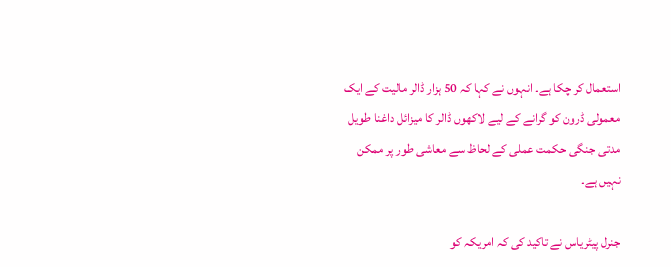استعمال کر چکا ہے۔ انہوں نے کہا کہ 50 ہزار ڈالر مالیت کے ایک معمولی ڈرون کو گرانے کے لیے لاکھوں ڈالر کا میزائل داغنا طویل مدتی جنگی حکمت عملی کے لحاظ سے معاشی طور پر ممکن نہیں ہے۔

جنرل پیٹریاس نے تاکید کی کہ امریکہ کو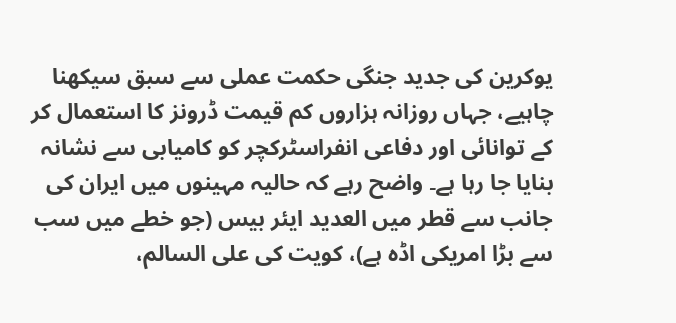یوکرین کی جدید جنگی حکمت عملی سے سبق سیکھنا چاہیے، جہاں روزانہ ہزاروں کم قیمت ڈرونز کا استعمال کر کے توانائی اور دفاعی انفراسٹرکچر کو کامیابی سے نشانہ بنایا جا رہا ہے۔ واضح رہے کہ حالیہ مہینوں میں ایران کی جانب سے قطر میں العدید ایئر بیس (جو خطے میں سب سے بڑا امریکی اڈہ ہے)، کویت کی علی السالم،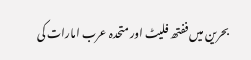بحرین میں ففتھ فلیٹ اور متحدہ عرب امارات کی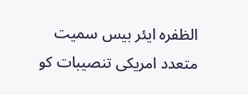الظفرہ ایئر بیس سمیت متعدد امریکی تنصیبات کو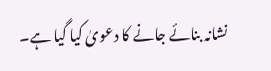نشانہ بنائے جانے کا دعویٰ کیا گیا ہے۔